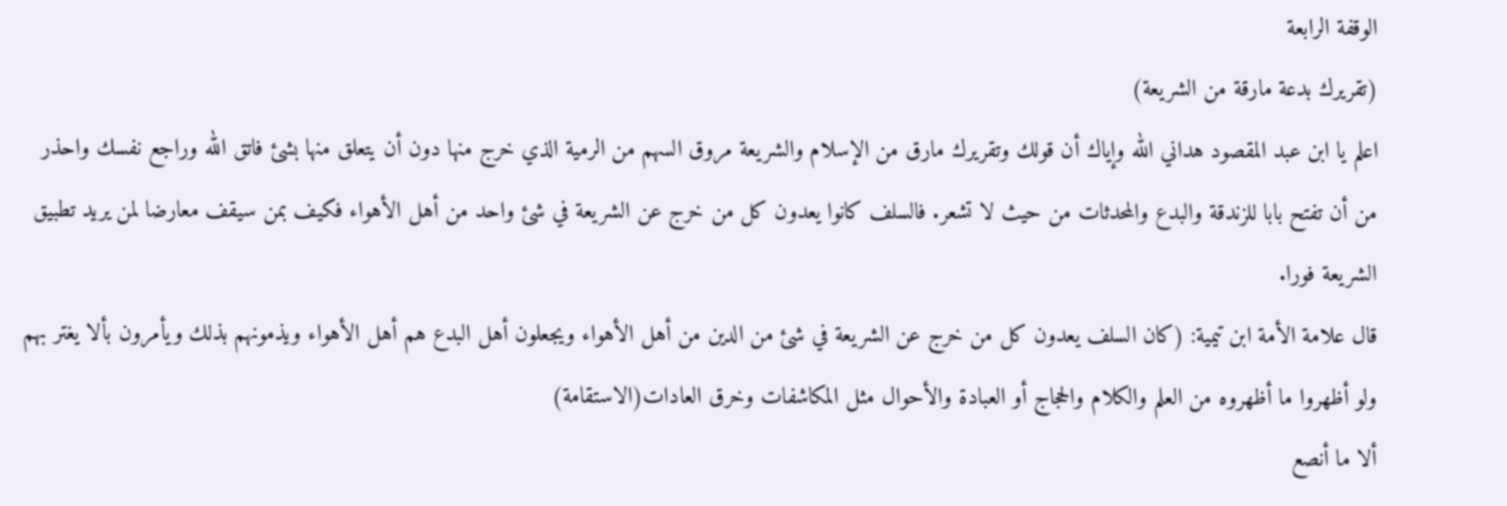الوقفة الرابعة
(تقريرك بدعة مارقة من الشريعة)
اعلم يا ابن عبد المقصود هداني الله وإياك أن قولك وتقريرك مارق من الإسلام والشريعة مروق السهم من الرمية الذي خرج منها دون أن يتعلق منها بشئ فاتق الله وراجع نفسك واحذر من أن تفتح بابا للزندقة والبدع والمحدثات من حيث لا تشعر. فالسلف كانوا يعدون كل من خرج عن الشريعة في شئ واحد من أهل الأهواء فكيف بمن سيقف معارضا لمن يريد تطبيق الشريعة فورا.
قال علامة الأمة ابن تيمية: (كان السلف يعدون كل من خرج عن الشريعة في شئ من الدين من أهل الأهواء ويجعلون أهل البدع هم أهل الأهواء ويذمونهم بذلك ويأمرون بألا يغتر بهم ولو أظهروا ما أظهروه من العلم والكلام والحجاج أو العبادة والأحوال مثل المكاشفات وخرق العادات(الاستقامة)
ألا ما أنصع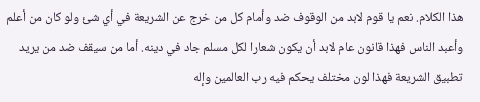هذا الكلام. نعم يا قوم لابد من الوقوف ضد وأمام كل من خرج عن الشريعة في أي شئ ولو كان من أعلم وأعبد الناس فهذا قانون عام لابد أن يكون شعارا لكل مسلم جاد في دينه. أما من سيقف ضد من يريد تطبيق الشريعة فهذا لون مختلف يحكم فيه رب العالمين وإله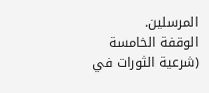المرسلين.
الوقفة الخامسة
(شرعية الثورات في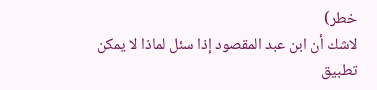خطر)
لاشك أن ابن عبد المقصود إذا سئل لماذا لا يمكن تطبيق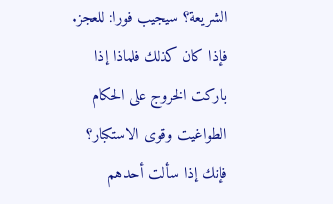الشريعة؟ سيجيب فورا: للعجز.
فإذا كان كذلك فلماذا إذا باركت الخروج على الحكام الطواغيت وقوى الاستكبار؟
فإنك إذا سألت أحدهم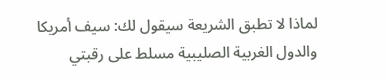لماذا لا تطبق الشريعة سيقول لك: سيف أمريكا والدول الغربية الصليبية مسلط على رقبتي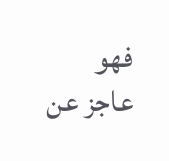فهو عاجز عن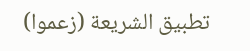تطبيق الشريعة (زعموا)